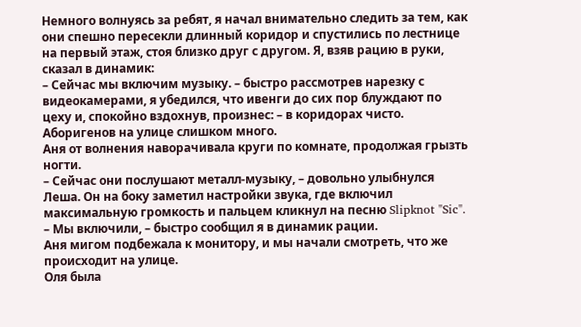Немного волнуясь за ребят, я начал внимательно следить за тем, как они спешно пересекли длинный коридор и спустились по лестнице на первый этаж, стоя близко друг с другом. Я, взяв рацию в руки, сказал в динамик:
– Сейчас мы включим музыку. – быстро рассмотрев нарезку с видеокамерами, я убедился, что ивенги до сих пор блуждают по цеху и, спокойно вздохнув, произнес: – в коридорах чисто. Аборигенов на улице слишком много.
Аня от волнения наворачивала круги по комнате, продолжая грызть ногти.
– Сейчас они послушают металл-музыку, – довольно улыбнулся Леша. Он на боку заметил настройки звука, где включил максимальную громкость и пальцем кликнул на песню Slipknot "Sic".
– Мы включили, – быстро сообщил я в динамик рации.
Аня мигом подбежала к монитору, и мы начали смотреть, что же происходит на улице.
Оля была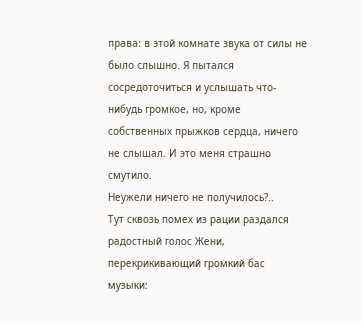права: в этой комнате звука от силы не было слышно. Я пытался сосредоточиться и услышать что-нибудь громкое, но, кроме собственных прыжков сердца, ничего не слышал. И это меня страшно смутило.
Неужели ничего не получилось?..
Тут сквозь помех из рации раздался радостный голос Жени, перекрикивающий громкий бас музыки: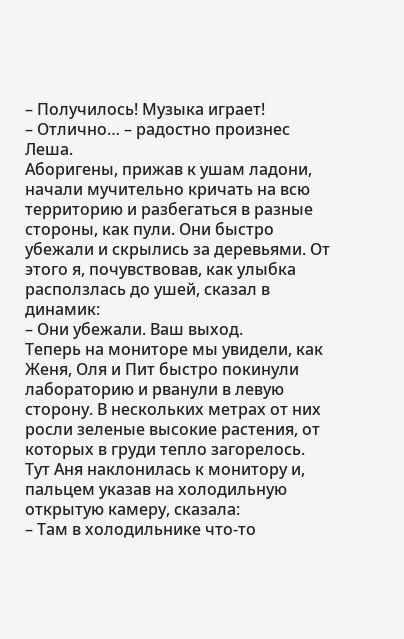– Получилось! Музыка играет!
– Отлично… – радостно произнес Леша.
Аборигены, прижав к ушам ладони, начали мучительно кричать на всю территорию и разбегаться в разные стороны, как пули. Они быстро убежали и скрылись за деревьями. От этого я, почувствовав, как улыбка расползлась до ушей, сказал в динамик:
– Они убежали. Ваш выход.
Теперь на мониторе мы увидели, как Женя, Оля и Пит быстро покинули лабораторию и рванули в левую сторону. В нескольких метрах от них росли зеленые высокие растения, от которых в груди тепло загорелось.
Тут Аня наклонилась к монитору и, пальцем указав на холодильную открытую камеру, сказала:
– Там в холодильнике что-то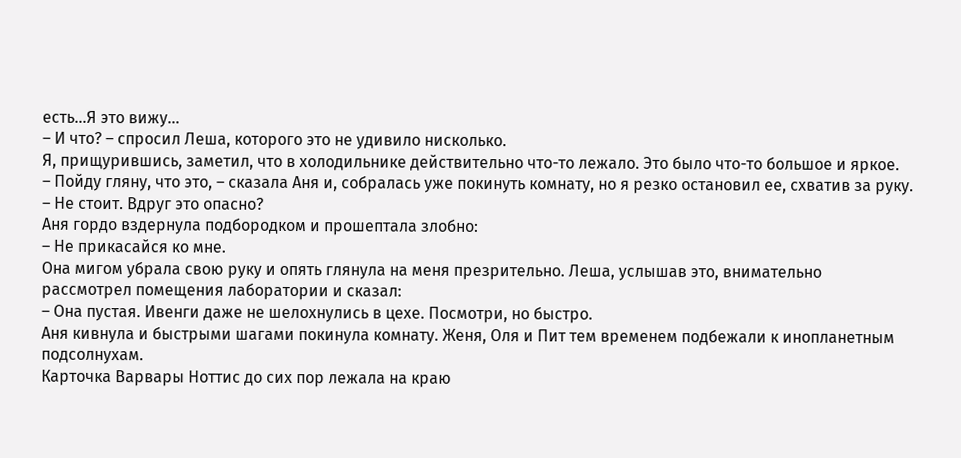есть…Я это вижу…
– И что? – спросил Леша, которого это не удивило нисколько.
Я, прищурившись, заметил, что в холодильнике действительно что-то лежало. Это было что-то большое и яркое.
– Пойду гляну, что это, – сказала Аня и, собралась уже покинуть комнату, но я резко остановил ее, схватив за руку.
– Не стоит. Вдруг это опасно?
Аня гордо вздернула подбородком и прошептала злобно:
– Не прикасайся ко мне.
Она мигом убрала свою руку и опять глянула на меня презрительно. Леша, услышав это, внимательно рассмотрел помещения лаборатории и сказал:
– Она пустая. Ивенги даже не шелохнулись в цехе. Посмотри, но быстро.
Аня кивнула и быстрыми шагами покинула комнату. Женя, Оля и Пит тем временем подбежали к инопланетным подсолнухам.
Карточка Варвары Ноттис до сих пор лежала на краю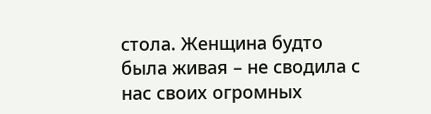стола. Женщина будто была живая – не сводила с нас своих огромных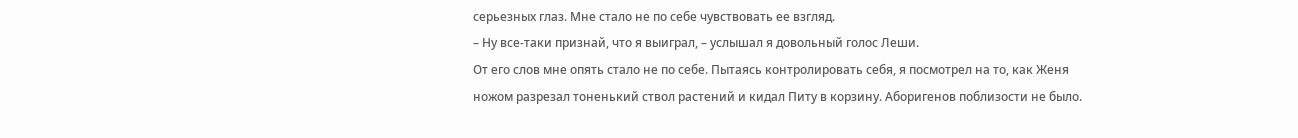серьезных глаз. Мне стало не по себе чувствовать ее взгляд.
– Ну все-таки признай, что я выиграл, – услышал я довольный голос Леши.
От его слов мне опять стало не по себе. Пытаясь контролировать себя, я посмотрел на то, как Женя ножом разрезал тоненький ствол растений и кидал Питу в корзину. Аборигенов поблизости не было.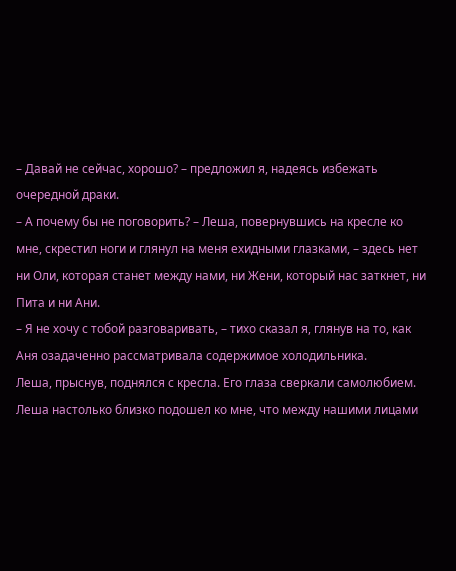– Давай не сейчас, хорошо? – предложил я, надеясь избежать очередной драки.
– А почему бы не поговорить? – Леша, повернувшись на кресле ко мне, скрестил ноги и глянул на меня ехидными глазками, – здесь нет ни Оли, которая станет между нами, ни Жени, который нас заткнет, ни Пита и ни Ани.
– Я не хочу с тобой разговаривать, – тихо сказал я, глянув на то, как Аня озадаченно рассматривала содержимое холодильника.
Леша, прыснув, поднялся с кресла. Его глаза сверкали самолюбием. Леша настолько близко подошел ко мне, что между нашими лицами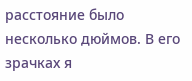расстояние было несколько дюймов. В его зрачках я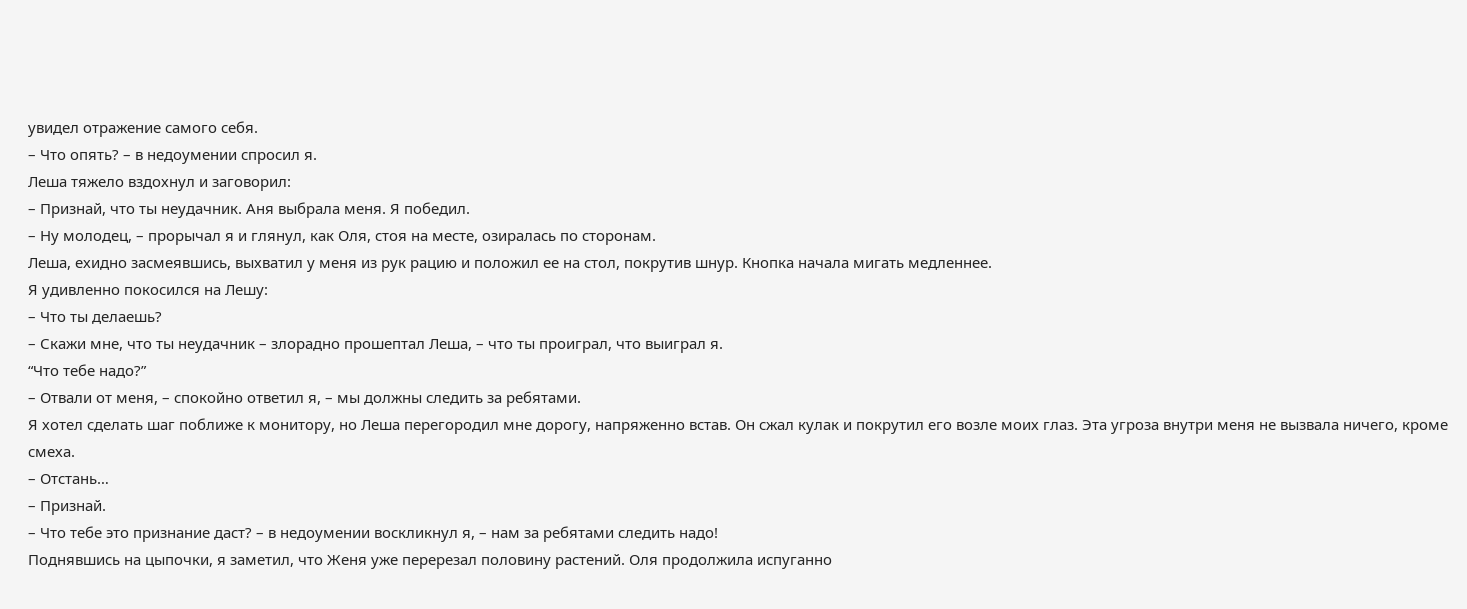увидел отражение самого себя.
– Что опять? – в недоумении спросил я.
Леша тяжело вздохнул и заговорил:
– Признай, что ты неудачник. Аня выбрала меня. Я победил.
– Ну молодец, – прорычал я и глянул, как Оля, стоя на месте, озиралась по сторонам.
Леша, ехидно засмеявшись, выхватил у меня из рук рацию и положил ее на стол, покрутив шнур. Кнопка начала мигать медленнее.
Я удивленно покосился на Лешу:
– Что ты делаешь?
– Скажи мне, что ты неудачник – злорадно прошептал Леша, – что ты проиграл, что выиграл я.
“Что тебе надо?”
– Отвали от меня, – спокойно ответил я, – мы должны следить за ребятами.
Я хотел сделать шаг поближе к монитору, но Леша перегородил мне дорогу, напряженно встав. Он сжал кулак и покрутил его возле моих глаз. Эта угроза внутри меня не вызвала ничего, кроме смеха.
– Отстань…
– Признай.
– Что тебе это признание даст? – в недоумении воскликнул я, – нам за ребятами следить надо!
Поднявшись на цыпочки, я заметил, что Женя уже перерезал половину растений. Оля продолжила испуганно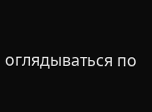оглядываться по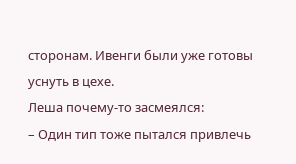сторонам. Ивенги были уже готовы уснуть в цехе.
Леша почему-то засмеялся:
– Один тип тоже пытался привлечь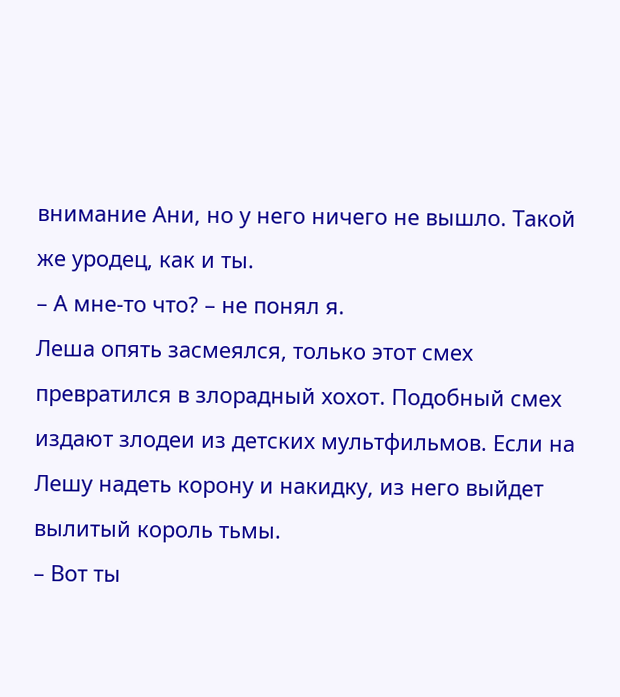внимание Ани, но у него ничего не вышло. Такой же уродец, как и ты.
– А мне-то что? – не понял я.
Леша опять засмеялся, только этот смех превратился в злорадный хохот. Подобный смех издают злодеи из детских мультфильмов. Если на Лешу надеть корону и накидку, из него выйдет вылитый король тьмы.
– Вот ты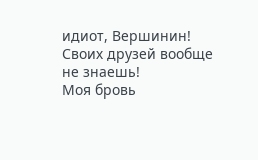идиот, Вершинин! Своих друзей вообще не знаешь!
Моя бровь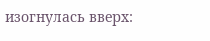изогнулась вверх: